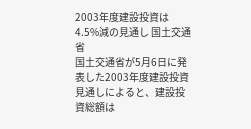2003年度建設投資は4.5%減の見通し 国土交通省
国土交通省が5月6日に発表した2003年度建設投資見通しによると、建設投資総額は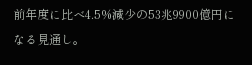前年度に比べ4.5%減少の53兆9900億円になる見通し。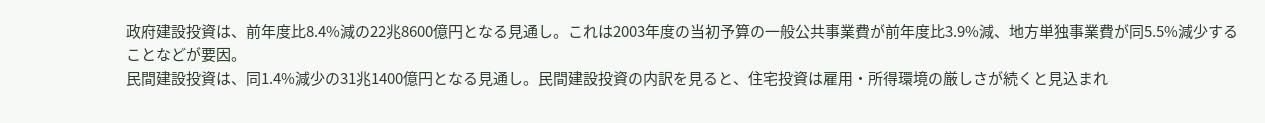政府建設投資は、前年度比8.4%減の22兆8600億円となる見通し。これは2003年度の当初予算の一般公共事業費が前年度比3.9%減、地方単独事業費が同5.5%減少することなどが要因。
民間建設投資は、同1.4%減少の31兆1400億円となる見通し。民間建設投資の内訳を見ると、住宅投資は雇用・所得環境の厳しさが続くと見込まれ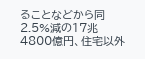ることなどから同2.5%減の17兆4800億円、住宅以外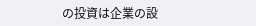の投資は企業の設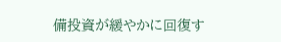備投資が緩やかに回復す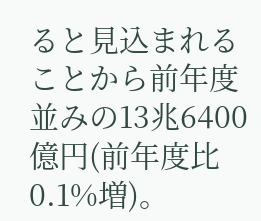ると見込まれることから前年度並みの13兆6400億円(前年度比0.1%増)。